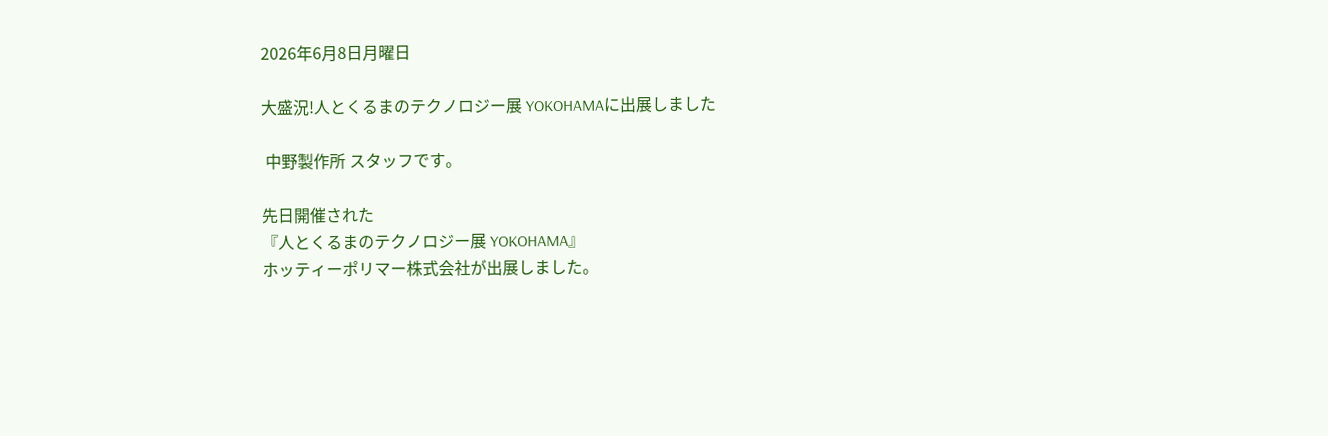2026年6月8日月曜日

大盛況!人とくるまのテクノロジー展 YOKOHAMAに出展しました

 中野製作所 スタッフです。

先日開催された
『人とくるまのテクノロジー展 YOKOHAMA』
ホッティーポリマー株式会社が出展しました。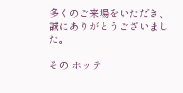多くのご来場をいただき、誠にありがとうございました。

その ホッテ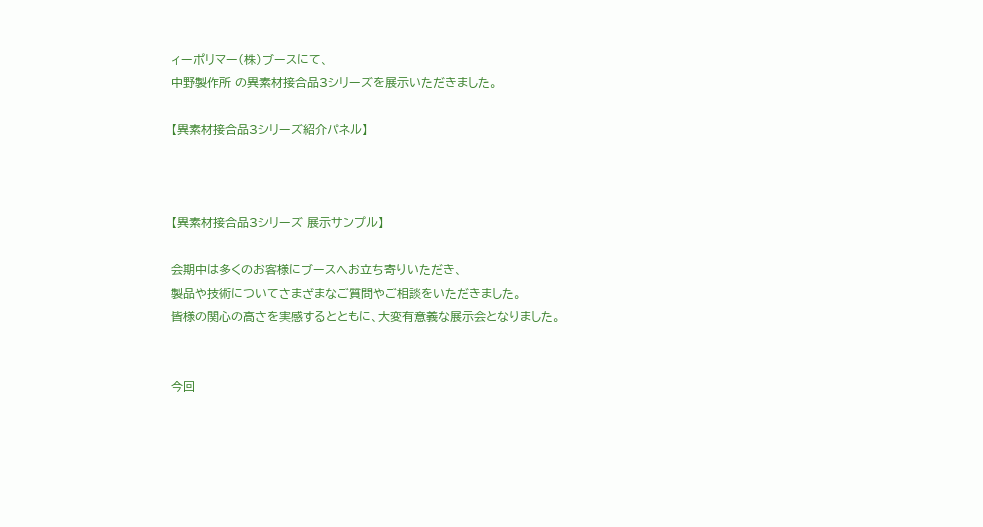ィーポリマー(株)ブースにて、
中野製作所 の異素材接合品3シリーズを展示いただきました。

【異素材接合品3シリーズ紹介パネル】



【異素材接合品3シリーズ 展示サンプル】

会期中は多くのお客様にブースへお立ち寄りいただき、
製品や技術についてさまざまなご質問やご相談をいただきました。
皆様の関心の高さを実感するとともに、大変有意義な展示会となりました。


今回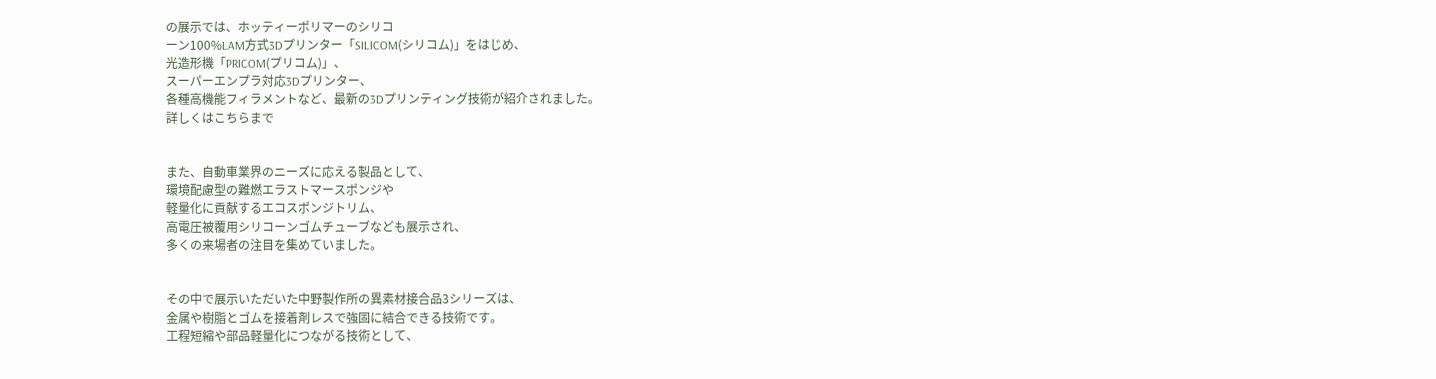の展示では、ホッティーポリマーのシリコ
ーン100%LAM方式3Dプリンター「SILICOM(シリコム)」をはじめ、
光造形機「PRICOM(プリコム)」、
スーパーエンプラ対応3Dプリンター、
各種高機能フィラメントなど、最新の3Dプリンティング技術が紹介されました。
詳しくはこちらまで


また、自動車業界のニーズに応える製品として、
環境配慮型の難燃エラストマースポンジや
軽量化に貢献するエコスポンジトリム、
高電圧被覆用シリコーンゴムチューブなども展示され、
多くの来場者の注目を集めていました。


その中で展示いただいた中野製作所の異素材接合品3シリーズは、
金属や樹脂とゴムを接着剤レスで強固に結合できる技術です。
工程短縮や部品軽量化につながる技術として、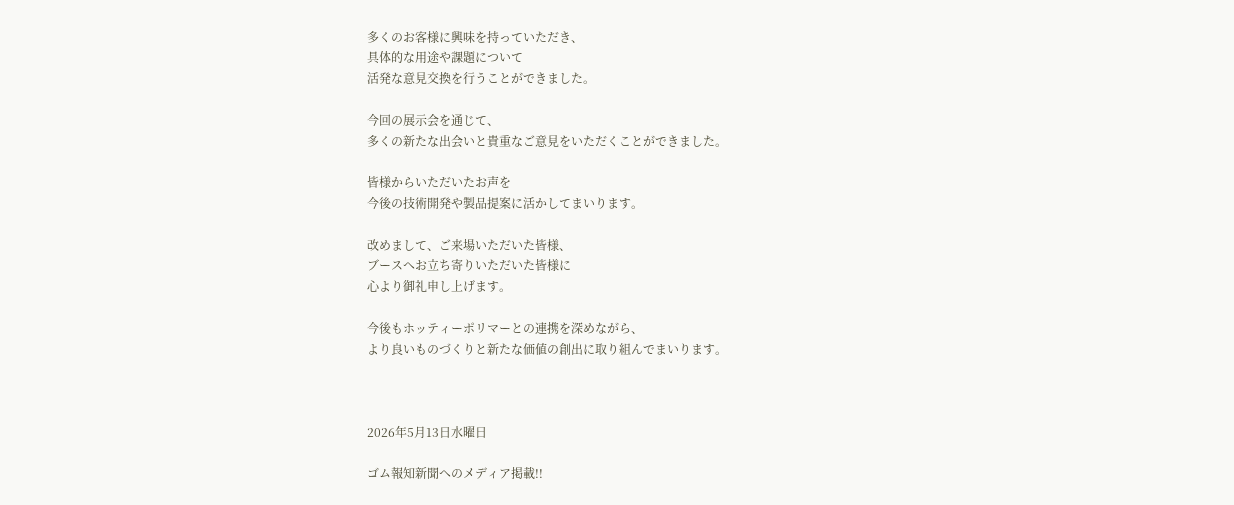多くのお客様に興味を持っていただき、
具体的な用途や課題について
活発な意見交換を行うことができました。

今回の展示会を通じて、
多くの新たな出会いと貴重なご意見をいただくことができました。

皆様からいただいたお声を
今後の技術開発や製品提案に活かしてまいります。

改めまして、ご来場いただいた皆様、
ブースへお立ち寄りいただいた皆様に
心より御礼申し上げます。

今後もホッティーポリマーとの連携を深めながら、
より良いものづくりと新たな価値の創出に取り組んでまいります。



2026年5月13日水曜日

ゴム報知新聞へのメディア掲載!!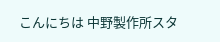こんにちは 中野製作所スタ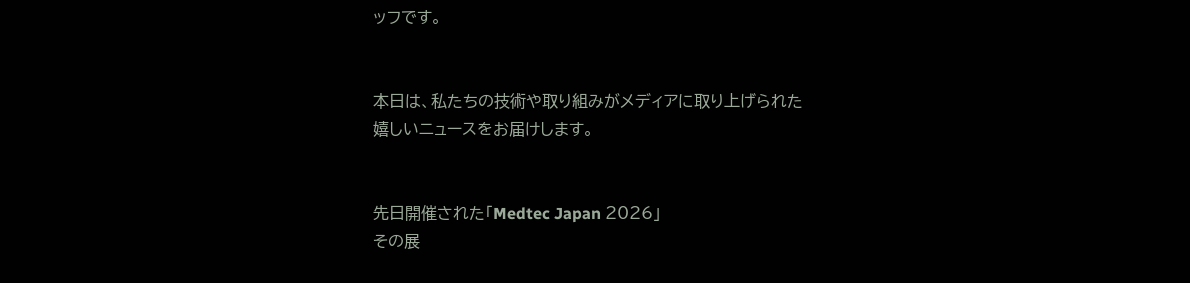ッフです。


本日は、私たちの技術や取り組みがメディアに取り上げられた
嬉しいニュースをお届けします。


先日開催された「Medtec Japan 2026」
その展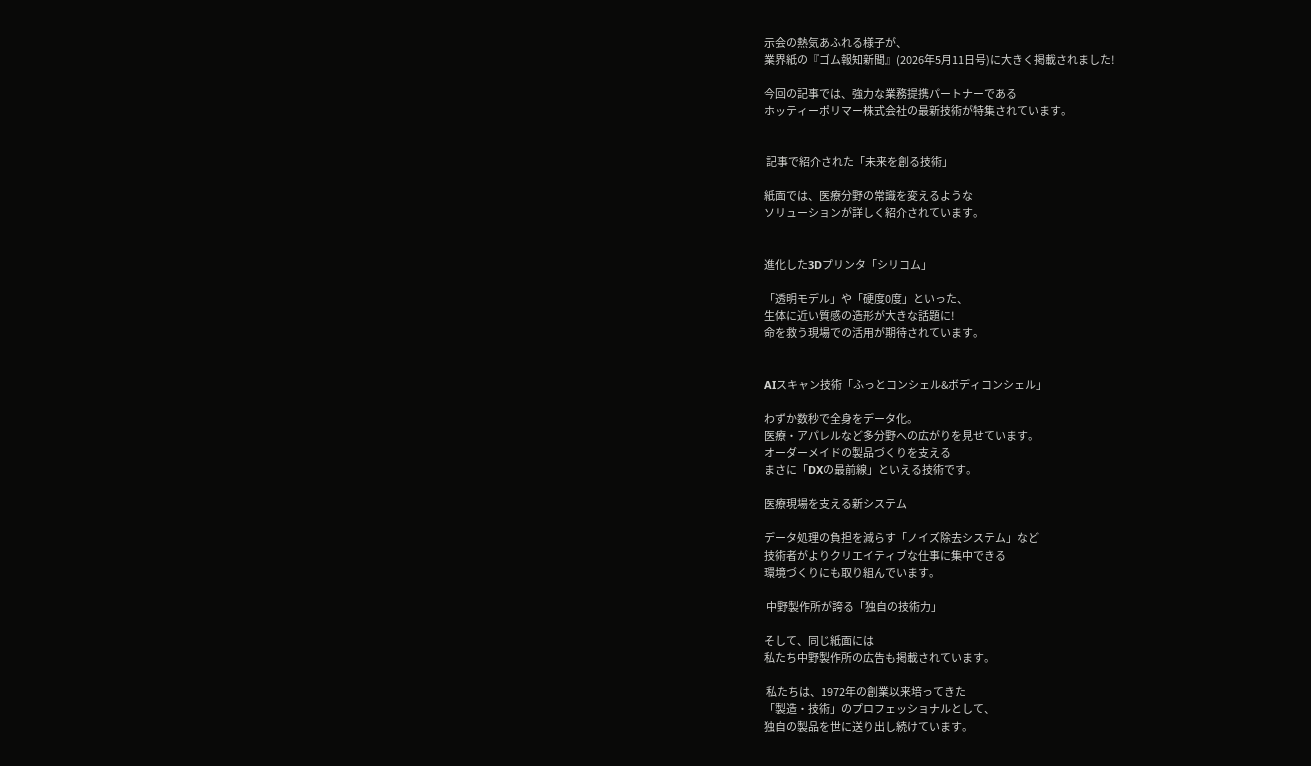示会の熱気あふれる様子が、
業界紙の『ゴム報知新聞』(2026年5月11日号)に大きく掲載されました!

今回の記事では、強力な業務提携パートナーである
ホッティーポリマー株式会社の最新技術が特集されています。


 記事で紹介された「未来を創る技術」

紙面では、医療分野の常識を変えるような
ソリューションが詳しく紹介されています。


進化した3Dプリンタ「シリコム」

「透明モデル」や「硬度0度」といった、
生体に近い質感の造形が大きな話題に!
命を救う現場での活用が期待されています。


AIスキャン技術「ふっとコンシェル&ボディコンシェル」

わずか数秒で全身をデータ化。
医療・アパレルなど多分野への広がりを見せています。
オーダーメイドの製品づくりを支える
まさに「DXの最前線」といえる技術です。

医療現場を支える新システム

データ処理の負担を減らす「ノイズ除去システム」など
技術者がよりクリエイティブな仕事に集中できる
環境づくりにも取り組んでいます。

 中野製作所が誇る「独自の技術力」

そして、同じ紙面には
私たち中野製作所の広告も掲載されています。

 私たちは、1972年の創業以来培ってきた
「製造・技術」のプロフェッショナルとして、
独自の製品を世に送り出し続けています。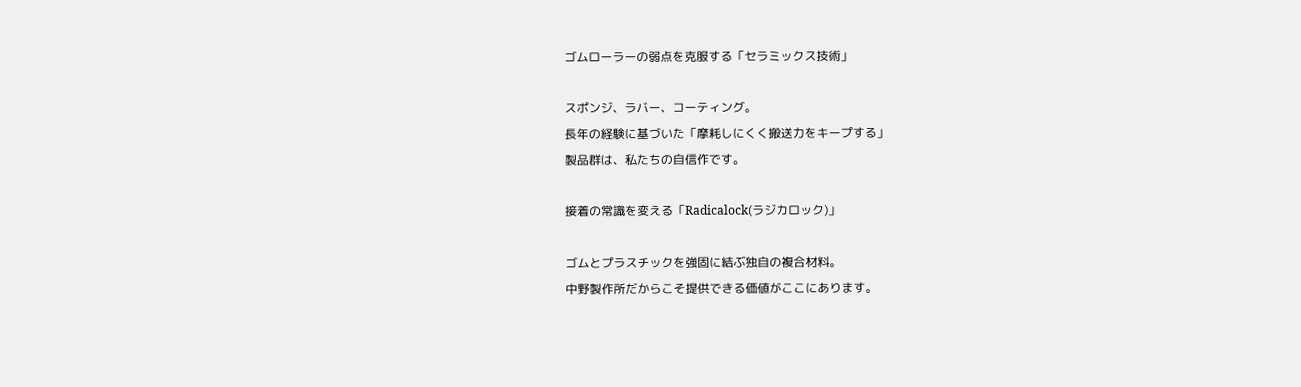ゴムローラーの弱点を克服する「セラミックス技術」

スポンジ、ラバー、コーティング。
長年の経験に基づいた「摩耗しにくく搬送力をキープする」
製品群は、私たちの自信作です。

接着の常識を変える「Radicalock(ラジカロック)」

ゴムとプラスチックを強固に結ぶ独自の複合材料。
中野製作所だからこそ提供できる価値がここにあります。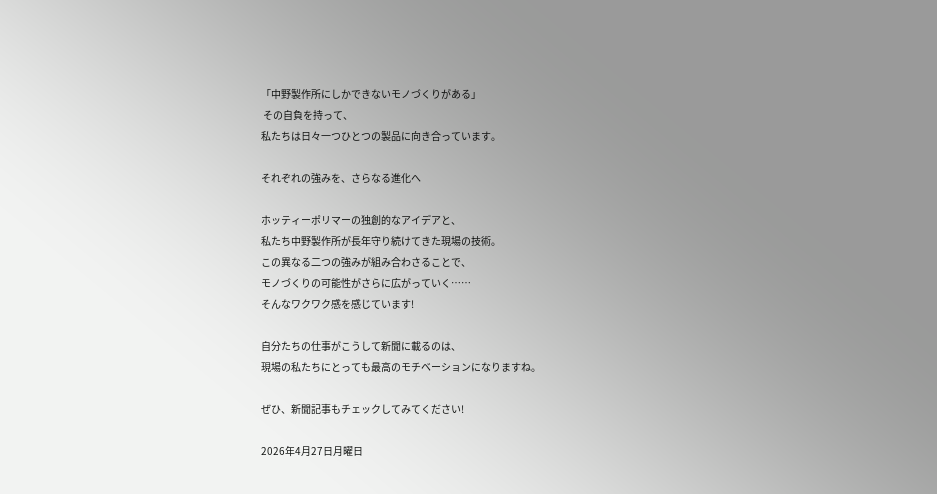「中野製作所にしかできないモノづくりがある」
 その自負を持って、
私たちは日々一つひとつの製品に向き合っています。

それぞれの強みを、さらなる進化へ

ホッティーポリマーの独創的なアイデアと、
私たち中野製作所が長年守り続けてきた現場の技術。
この異なる二つの強みが組み合わさることで、
モノづくりの可能性がさらに広がっていく……
そんなワクワク感を感じています!

自分たちの仕事がこうして新聞に載るのは、
現場の私たちにとっても最高のモチベーションになりますね。

ぜひ、新聞記事もチェックしてみてください!

2026年4月27日月曜日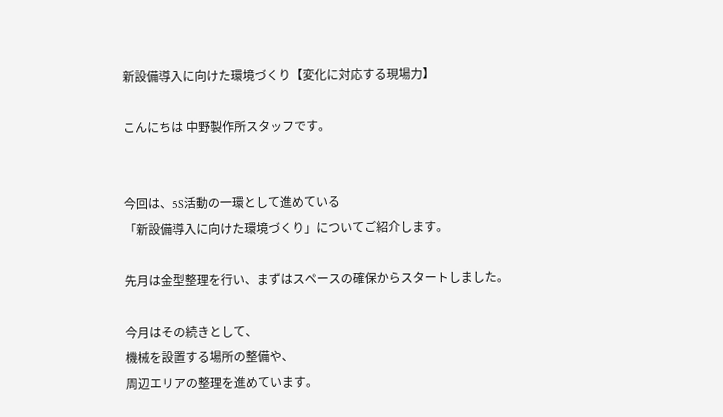新設備導入に向けた環境づくり【変化に対応する現場力】

こんにちは 中野製作所スタッフです。


今回は、5S活動の一環として進めている
「新設備導入に向けた環境づくり」についてご紹介します。

先月は金型整理を行い、まずはスペースの確保からスタートしました。

今月はその続きとして、
機械を設置する場所の整備や、
周辺エリアの整理を進めています。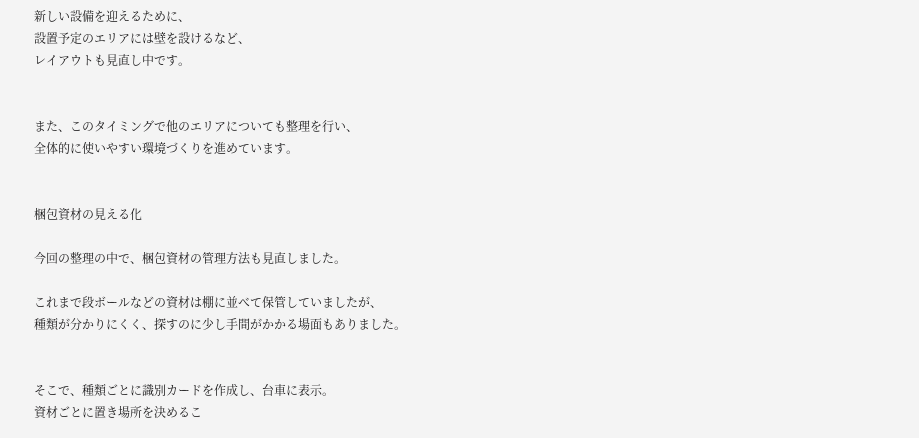新しい設備を迎えるために、
設置予定のエリアには壁を設けるなど、
レイアウトも見直し中です。


また、このタイミングで他のエリアについても整理を行い、
全体的に使いやすい環境づくりを進めています。


梱包資材の見える化

今回の整理の中で、梱包資材の管理方法も見直しました。

これまで段ボールなどの資材は棚に並べて保管していましたが、
種類が分かりにくく、探すのに少し手間がかかる場面もありました。


そこで、種類ごとに識別カードを作成し、台車に表示。
資材ごとに置き場所を決めるこ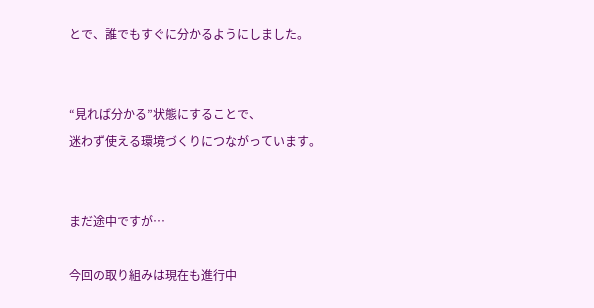とで、誰でもすぐに分かるようにしました。


“見れば分かる”状態にすることで、
迷わず使える環境づくりにつながっています。


まだ途中ですが…

今回の取り組みは現在も進行中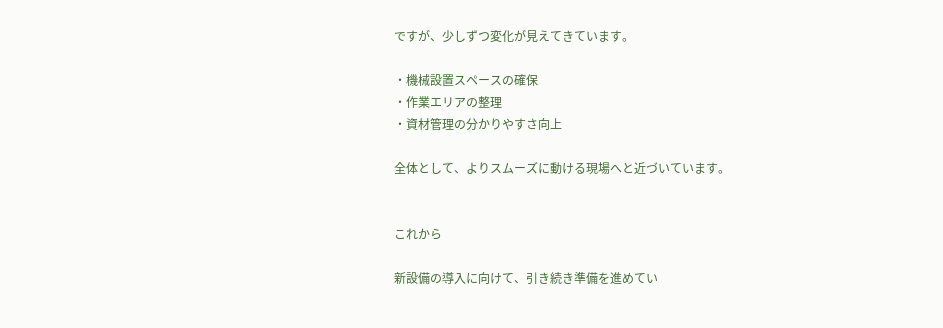ですが、少しずつ変化が見えてきています。

・機械設置スペースの確保
・作業エリアの整理
・資材管理の分かりやすさ向上

全体として、よりスムーズに動ける現場へと近づいています。


これから

新設備の導入に向けて、引き続き準備を進めてい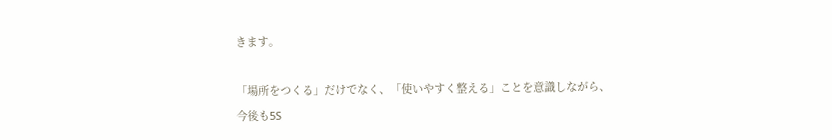きます。

「場所をつくる」だけでなく、「使いやすく整える」ことを意識しながら、
今後も5S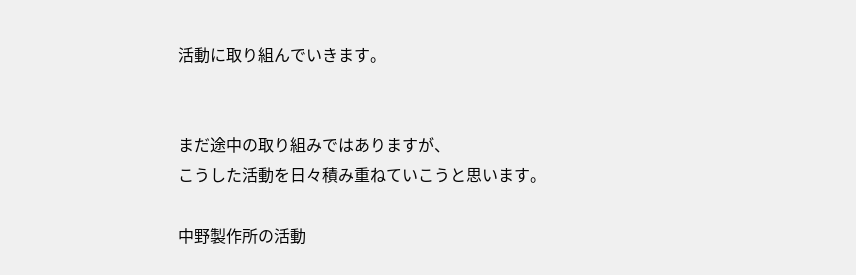活動に取り組んでいきます。


まだ途中の取り組みではありますが、
こうした活動を日々積み重ねていこうと思います。

中野製作所の活動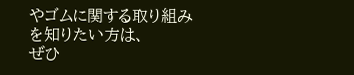やゴムに関する取り組みを知りたい方は、
ぜひ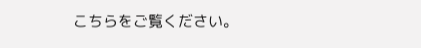こちらをご覧ください。